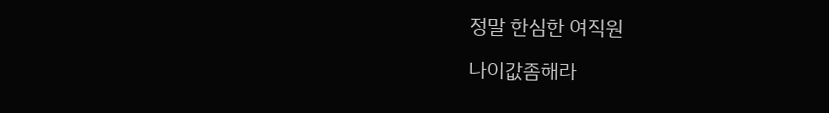정말 한심한 여직원

나이값좀해라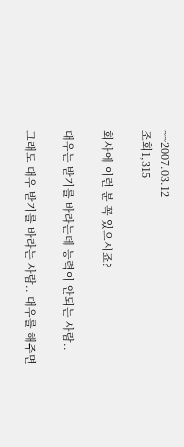~~2007.03.12
조회1,315

회사에 이런 분 꼭 있으시죠?

대우는 받기를 바라는데 능력이 안되는 사람..

그래도 대우 받기를 바라는 사람.. 대우를 해주면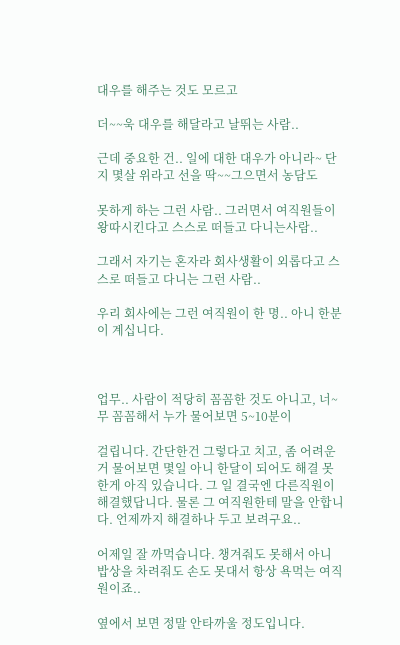대우를 해주는 것도 모르고

더~~욱 대우를 해달라고 날뛰는 사람..

근데 중요한 건.. 일에 대한 대우가 아니라~ 단지 몇살 위라고 선을 딱~~그으면서 농담도

못하게 하는 그런 사람.. 그러면서 여직원들이 왕따시킨다고 스스로 떠들고 다니는사람..

그래서 자기는 혼자라 회사생활이 외롭다고 스스로 떠들고 다니는 그런 사람..

우리 회사에는 그런 여직원이 한 명.. 아니 한분이 계십니다.



업무.. 사람이 적당히 꼼꼼한 것도 아니고, 너~무 꼼꼼해서 누가 물어보면 5~10분이

걸립니다. 간단한건 그렇다고 치고, 좀 어려운거 물어보면 몇일 아니 한달이 되어도 해결 못한게 아직 있습니다. 그 일 결국엔 다른직원이 해결했답니다. 물론 그 여직원한테 말을 안합니다. 언제까지 해결하나 두고 보려구요..

어제일 잘 까먹습니다. 챙겨줘도 못해서 아니 밥상을 차려줘도 손도 못대서 항상 욕먹는 여직원이죠..

옆에서 보면 정말 안타까울 정도입니다.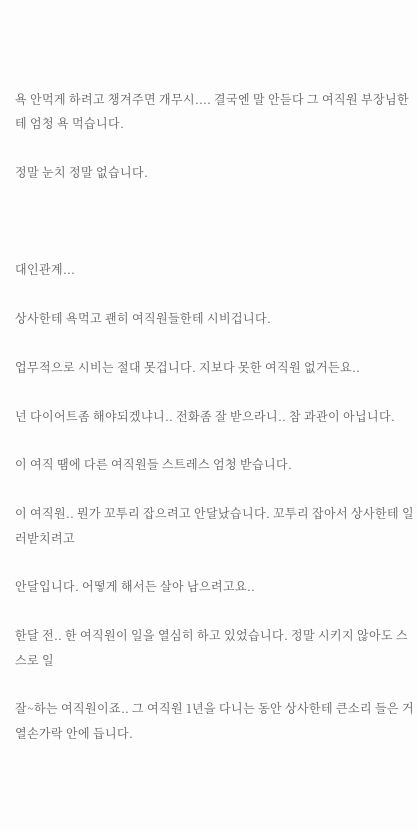욕 안먹게 하려고 챙겨주면 개무시.... 결국엔 말 안듣다 그 여직원 부장님한테 엄청 욕 먹습니다.

정말 눈치 정말 없습니다.



대인관계...

상사한테 욕먹고 괜히 여직원들한테 시비겁니다.

업무적으로 시비는 절대 못겁니다. 지보다 못한 여직원 없거든요..

넌 다이어트좀 해야되겠냐니.. 전화좀 잘 받으라니.. 참 과관이 아닙니다.

이 여직 땜에 다른 여직원들 스트레스 엄청 받습니다.

이 여직원.. 뭔가 꼬투리 잡으려고 안달났습니다. 꼬투리 잡아서 상사한테 일러받치려고

안달입니다. 어떻게 해서든 살아 남으려고요..

한달 전.. 한 여직원이 일을 열심히 하고 있었습니다. 정말 시키지 않아도 스스로 일

잘~하는 여직원이죠.. 그 여직원 1년을 다니는 동안 상사한테 큰소리 들은 거 열손가락 안에 듭니다.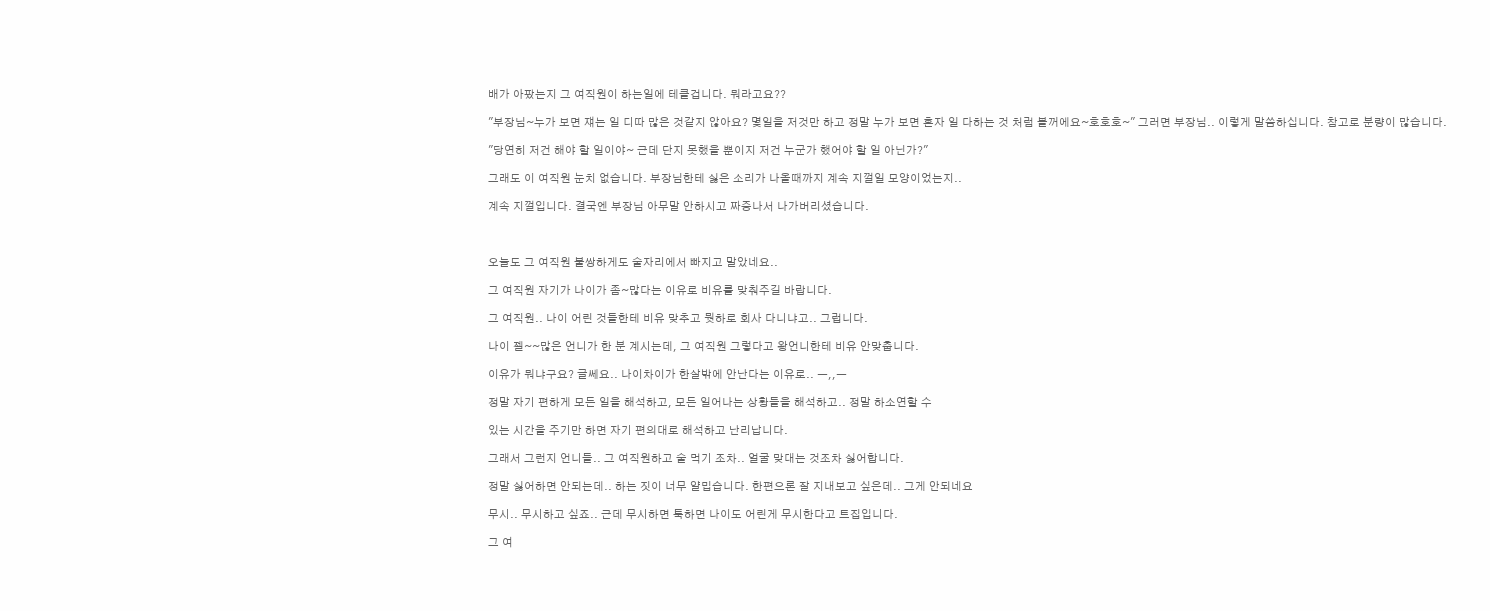배가 아팠는지 그 여직원이 하는일에 테클겁니다. 뭐라고요??

"부장님~누가 보면 쟤는 일 디따 많은 것같지 않아요? 몇일을 저것만 하고 정말 누가 보면 혼자 일 다하는 것 처럼 볼꺼에요~호호호~" 그러면 부장님.. 이렇게 말씀하십니다. 참고로 분량이 많습니다.

"당연히 저건 해야 할 일이야~ 근데 단지 못했을 뿐이지 저건 누군가 했어야 할 일 아닌가?"

그래도 이 여직원 눈치 없습니다. 부장님한테 싫은 소리가 나올때까지 계속 지껄일 모양이었는지..

계속 지껄입니다. 결국엔 부장님 아무말 안하시고 짜증나서 나가버리셨습니다.



오늘도 그 여직원 불쌍하게도 술자리에서 빠지고 말았네요..

그 여직원 자기가 나이가 좀~많다는 이유로 비유를 맞춰주길 바랍니다.

그 여직원.. 나이 어린 것들한테 비유 맞추고 뭣하로 회사 다니냐고.. 그럽니다.

나이 젤~~많은 언니가 한 분 계시는데, 그 여직원 그렇다고 왕언니한테 비유 안맞춥니다.

이유가 뭐냐구요? 글쎄요.. 나이차이가 한살밖에 안난다는 이유로.. ㅡ,,ㅡ

정말 자기 편하게 모든 일을 해석하고, 모든 일어나는 상황들을 해석하고.. 정말 하소연할 수

있는 시간을 주기만 하면 자기 편의대로 해석하고 난리납니다.

그래서 그런지 언니들.. 그 여직원하고 술 먹기 조차.. 얼굴 맞대는 것조차 싫어합니다.

정말 싫어하면 안되는데.. 하는 짓이 너무 얄밉습니다. 한편으론 잘 지내보고 싶은데.. 그게 안되네요

무시.. 무시하고 싶죠.. 근데 무시하면 툭하면 나이도 어린게 무시한다고 트집입니다.

그 여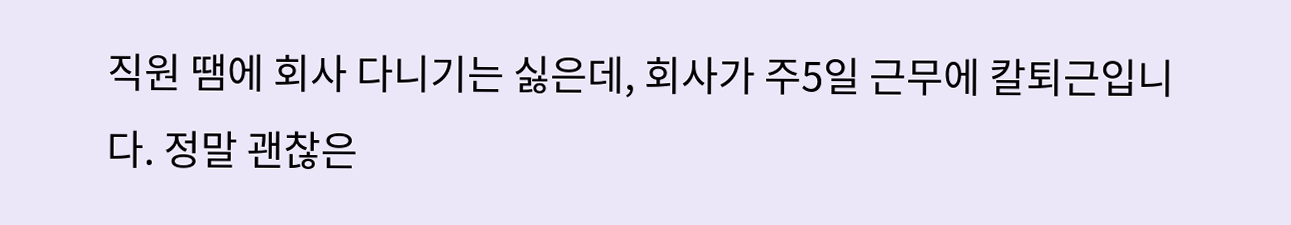직원 땜에 회사 다니기는 싫은데, 회사가 주5일 근무에 칼퇴근입니다. 정말 괜찮은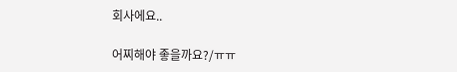회사에요..

어찌해야 좋을까요?/ㅠㅠ